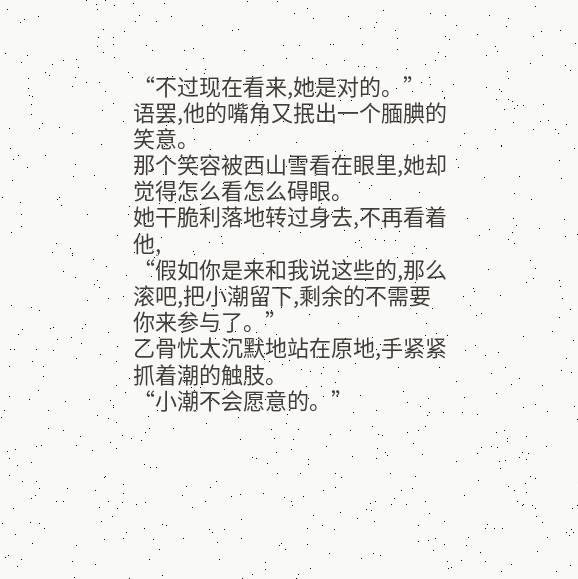“不过现在看来,她是对的。”
语罢,他的嘴角又抿出一个腼腆的笑意。
那个笑容被西山雪看在眼里,她却觉得怎么看怎么碍眼。
她干脆利落地转过身去,不再看着他,
“假如你是来和我说这些的,那么滚吧,把小潮留下,剩余的不需要你来参与了。”
乙骨忧太沉默地站在原地,手紧紧抓着潮的触肢。
“小潮不会愿意的。”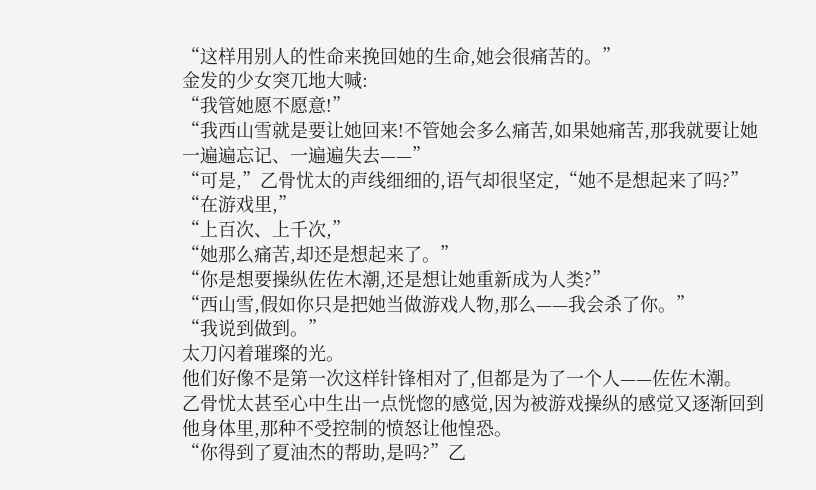“这样用别人的性命来挽回她的生命,她会很痛苦的。”
金发的少女突兀地大喊:
“我管她愿不愿意!”
“我西山雪就是要让她回来!不管她会多么痛苦,如果她痛苦,那我就要让她一遍遍忘记、一遍遍失去——”
“可是,”乙骨忧太的声线细细的,语气却很坚定,“她不是想起来了吗?”
“在游戏里,”
“上百次、上千次,”
“她那么痛苦,却还是想起来了。”
“你是想要操纵佐佐木潮,还是想让她重新成为人类?”
“西山雪,假如你只是把她当做游戏人物,那么——我会杀了你。”
“我说到做到。”
太刀闪着璀璨的光。
他们好像不是第一次这样针锋相对了,但都是为了一个人——佐佐木潮。
乙骨忧太甚至心中生出一点恍惚的感觉,因为被游戏操纵的感觉又逐渐回到他身体里,那种不受控制的愤怒让他惶恐。
“你得到了夏油杰的帮助,是吗?”乙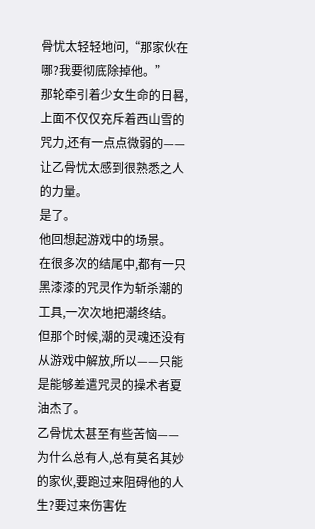骨忧太轻轻地问,“那家伙在哪?我要彻底除掉他。”
那轮牵引着少女生命的日晷,上面不仅仅充斥着西山雪的咒力,还有一点点微弱的——让乙骨忧太感到很熟悉之人的力量。
是了。
他回想起游戏中的场景。
在很多次的结尾中,都有一只黑漆漆的咒灵作为斩杀潮的工具,一次次地把潮终结。
但那个时候,潮的灵魂还没有从游戏中解放,所以——只能是能够差遣咒灵的操术者夏油杰了。
乙骨忧太甚至有些苦恼——
为什么总有人,总有莫名其妙的家伙,要跑过来阻碍他的人生?要过来伤害佐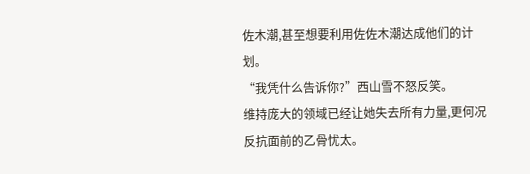佐木潮,甚至想要利用佐佐木潮达成他们的计划。
“我凭什么告诉你?”西山雪不怒反笑。
维持庞大的领域已经让她失去所有力量,更何况反抗面前的乙骨忧太。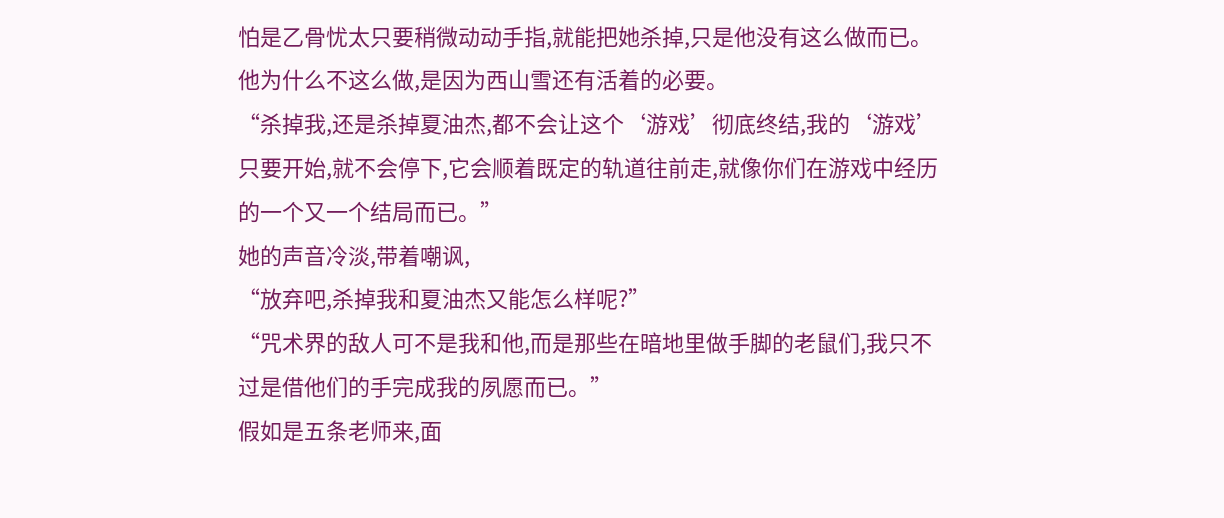怕是乙骨忧太只要稍微动动手指,就能把她杀掉,只是他没有这么做而已。他为什么不这么做,是因为西山雪还有活着的必要。
“杀掉我,还是杀掉夏油杰,都不会让这个‘游戏’彻底终结,我的‘游戏’只要开始,就不会停下,它会顺着既定的轨道往前走,就像你们在游戏中经历的一个又一个结局而已。”
她的声音冷淡,带着嘲讽,
“放弃吧,杀掉我和夏油杰又能怎么样呢?”
“咒术界的敌人可不是我和他,而是那些在暗地里做手脚的老鼠们,我只不过是借他们的手完成我的夙愿而已。”
假如是五条老师来,面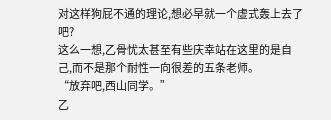对这样狗屁不通的理论,想必早就一个虚式轰上去了吧?
这么一想,乙骨忧太甚至有些庆幸站在这里的是自己,而不是那个耐性一向很差的五条老师。
“放弃吧,西山同学。”
乙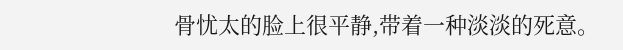骨忧太的脸上很平静,带着一种淡淡的死意。